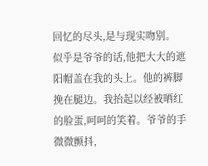回忆的尽头,是与现实吻别。
似乎是爷爷的话,他把大大的遮阳帽盖在我的头上。他的裤脚挽在腿边。我抬起以经被晒红的脸蛋,呵呵的笑着。爷爷的手微微颤抖,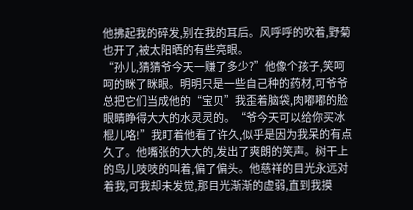他拂起我的碎发,别在我的耳后。风呼呼的吹着,野菊也开了,被太阳晒的有些亮眼。
“孙儿,猜猜爷今天一赚了多少?”他像个孩子,笑呵呵的眯了眯眼。明明只是一些自己种的药材,可爷爷总把它们当成他的“宝贝”我歪着脑袋,肉嘟嘟的脸眼睛睁得大大的水灵灵的。“爷今天可以给你买冰棍儿咯!”我盯着他看了许久,似乎是因为我呆的有点久了。他嘴张的大大的,发出了爽朗的笑声。树干上的鸟儿吱吱的叫着,偏了偏头。他慈祥的目光永远对着我,可我却未发觉,那目光渐渐的虚弱,直到我摸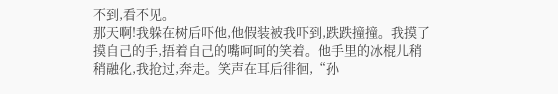不到,看不见。
那天啊!我躲在树后吓他,他假装被我吓到,跌跌撞撞。我摸了摸自己的手,捂着自己的嘴呵呵的笑着。他手里的冰棍儿稍稍融化,我抢过,奔走。笑声在耳后徘徊,“孙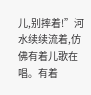儿,别摔着!”河水续续流着,仿佛有着儿歌在唱。有着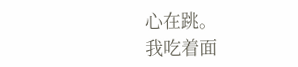心在跳。
我吃着面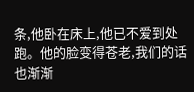条,他卧在床上,他已不爱到处跑。他的脸变得苍老,我们的话也渐渐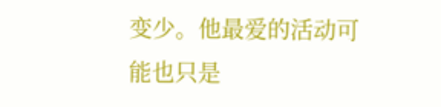变少。他最爱的活动可能也只是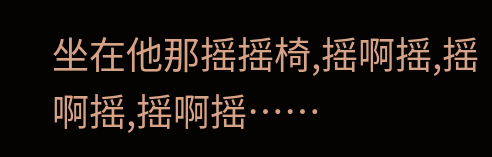坐在他那摇摇椅,摇啊摇,摇啊摇,摇啊摇……